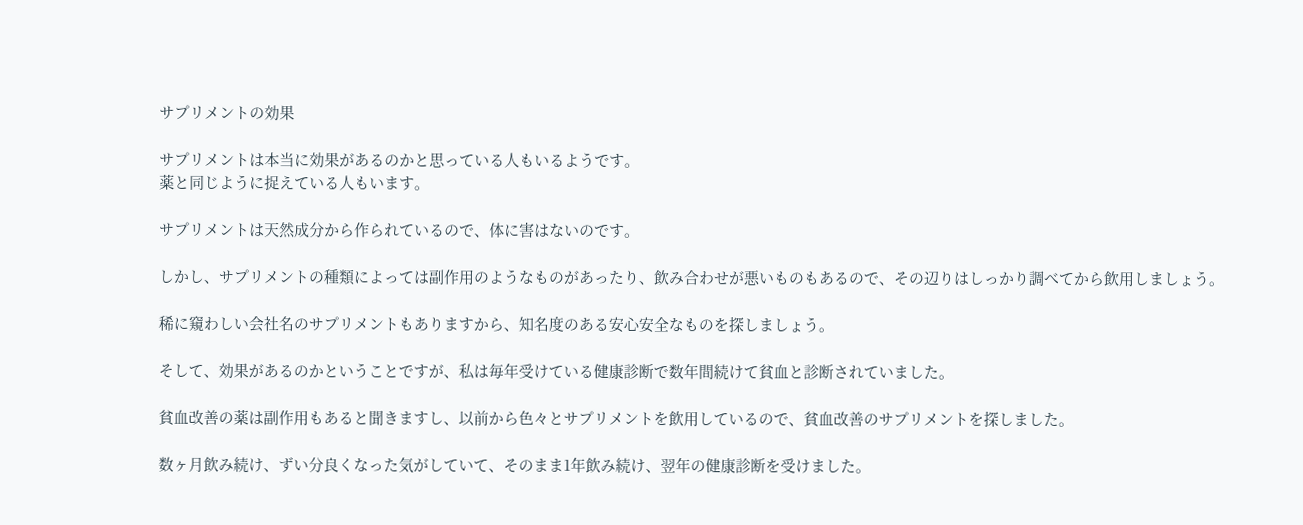サプリメントの効果

サプリメントは本当に効果があるのかと思っている人もいるようです。
薬と同じように捉えている人もいます。

サプリメントは天然成分から作られているので、体に害はないのです。

しかし、サプリメントの種類によっては副作用のようなものがあったり、飲み合わせが悪いものもあるので、その辺りはしっかり調べてから飲用しましょう。

稀に窺わしい会社名のサプリメントもありますから、知名度のある安心安全なものを探しましょう。

そして、効果があるのかということですが、私は毎年受けている健康診断で数年間続けて貧血と診断されていました。

貧血改善の薬は副作用もあると聞きますし、以前から色々とサプリメントを飲用しているので、貧血改善のサプリメントを探しました。

数ヶ月飲み続け、ずい分良くなった気がしていて、そのまま1年飲み続け、翌年の健康診断を受けました。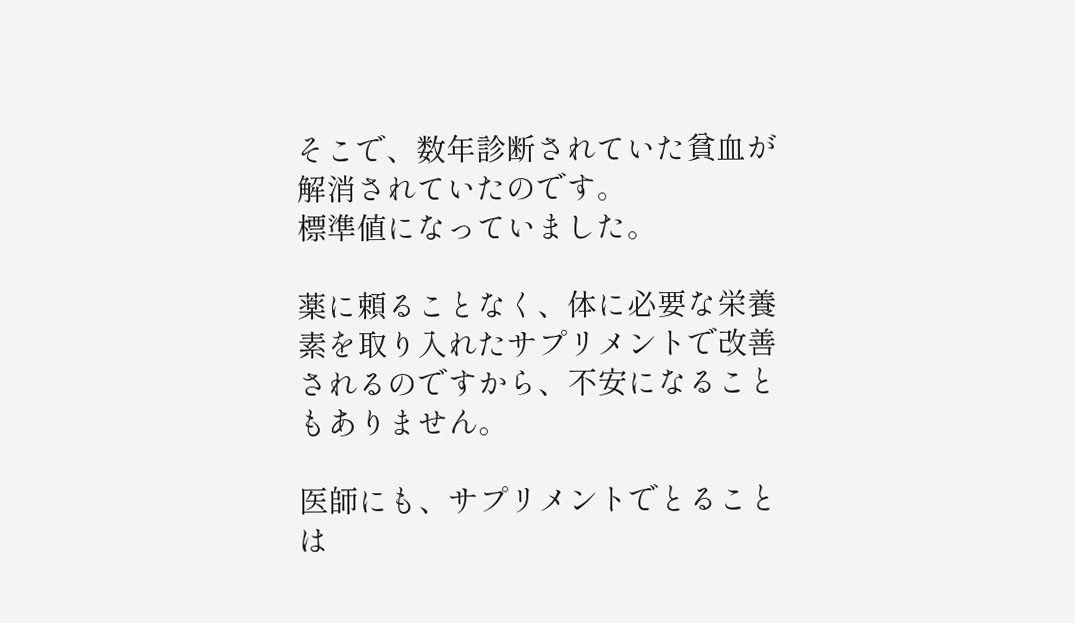そこで、数年診断されていた貧血が解消されていたのです。
標準値になっていました。

薬に頼ることなく、体に必要な栄養素を取り入れたサプリメントで改善されるのですから、不安になることもありません。

医師にも、サプリメントでとることは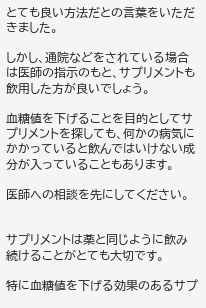とても良い方法だとの言葉をいただきました。

しかし、通院などをされている場合は医師の指示のもと、サプリメントも飲用した方が良いでしょう。

血糖値を下げることを目的としてサプリメントを探しても、何かの病気にかかっていると飲んではいけない成分が入っていることもあります。

医師への相談を先にしてください。


サプリメントは薬と同じように飲み続けることがとても大切です。

特に血糖値を下げる効果のあるサプ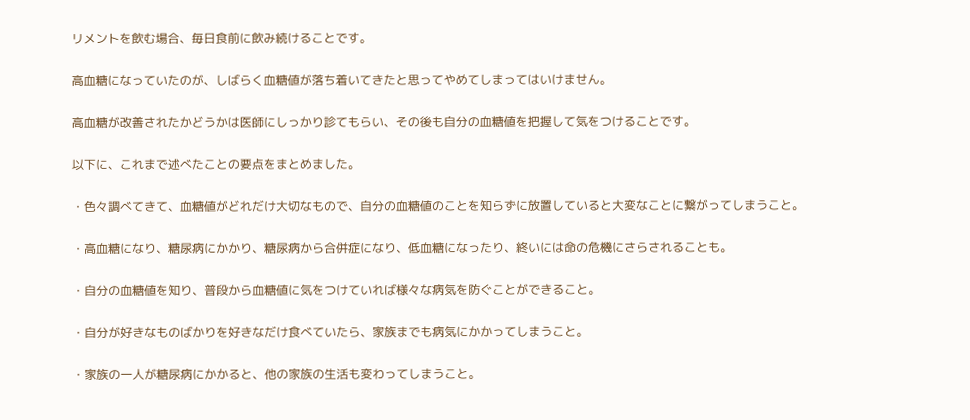リメントを飲む場合、毎日食前に飲み続けることです。

高血糖になっていたのが、しばらく血糖値が落ち着いてきたと思ってやめてしまってはいけません。

高血糖が改善されたかどうかは医師にしっかり診てもらい、その後も自分の血糖値を把握して気をつけることです。

以下に、これまで述べたことの要点をまとめました。

・色々調べてきて、血糖値がどれだけ大切なもので、自分の血糖値のことを知らずに放置していると大変なことに繋がってしまうこと。

・高血糖になり、糖尿病にかかり、糖尿病から合併症になり、低血糖になったり、終いには命の危機にさらされることも。

・自分の血糖値を知り、普段から血糖値に気をつけていれば様々な病気を防ぐことができること。

・自分が好きなものばかりを好きなだけ食べていたら、家族までも病気にかかってしまうこと。

・家族の一人が糖尿病にかかると、他の家族の生活も変わってしまうこと。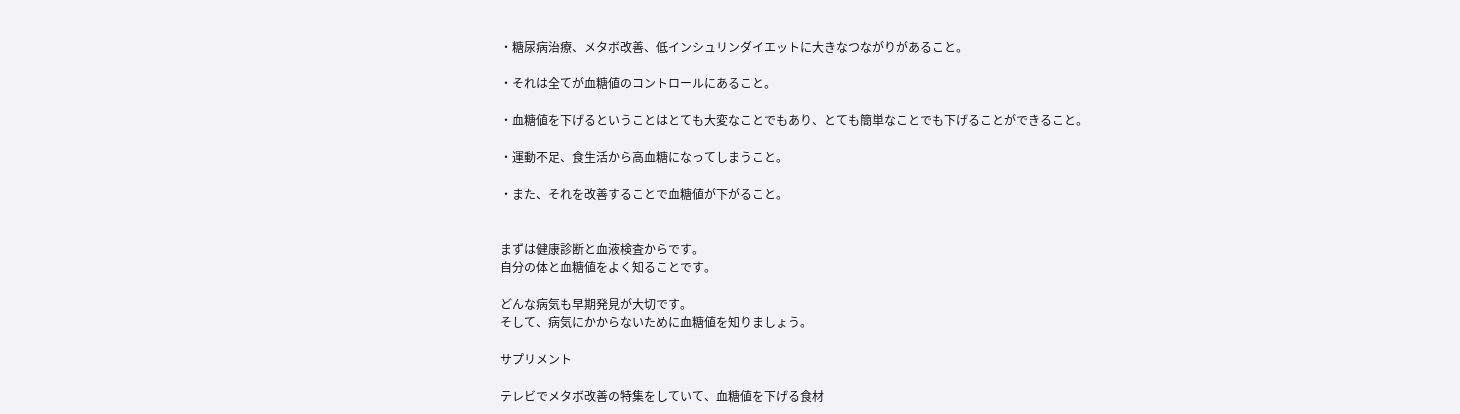・糖尿病治療、メタボ改善、低インシュリンダイエットに大きなつながりがあること。

・それは全てが血糖値のコントロールにあること。

・血糖値を下げるということはとても大変なことでもあり、とても簡単なことでも下げることができること。

・運動不足、食生活から高血糖になってしまうこと。

・また、それを改善することで血糖値が下がること。


まずは健康診断と血液検査からです。
自分の体と血糖値をよく知ることです。

どんな病気も早期発見が大切です。
そして、病気にかからないために血糖値を知りましょう。

サプリメント

テレビでメタボ改善の特集をしていて、血糖値を下げる食材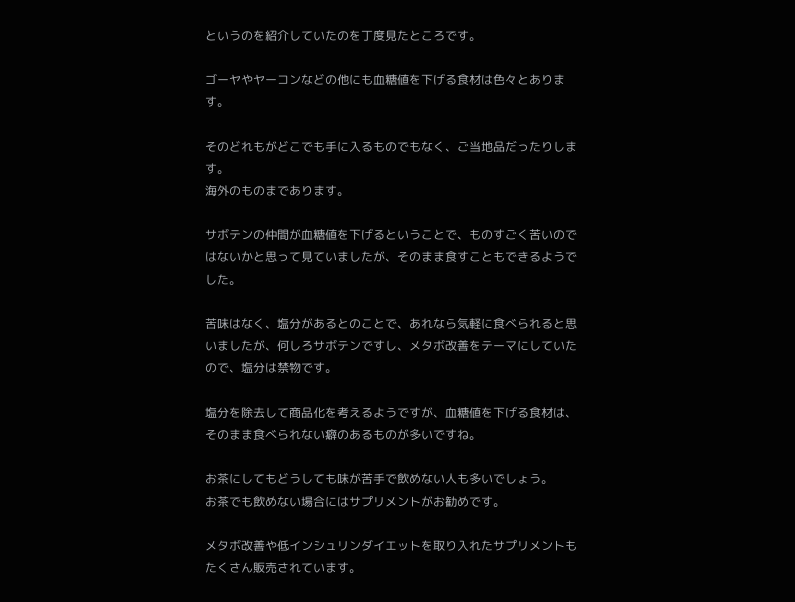というのを紹介していたのを丁度見たところです。

ゴーヤやヤーコンなどの他にも血糖値を下げる食材は色々とあります。

そのどれもがどこでも手に入るものでもなく、ご当地品だったりします。
海外のものまであります。

サボテンの仲間が血糖値を下げるということで、ものすごく苦いのではないかと思って見ていましたが、そのまま食すこともできるようでした。

苦味はなく、塩分があるとのことで、あれなら気軽に食べられると思いましたが、何しろサボテンですし、メタボ改善をテーマにしていたので、塩分は禁物です。

塩分を除去して商品化を考えるようですが、血糖値を下げる食材は、そのまま食べられない癖のあるものが多いですね。

お茶にしてもどうしても味が苦手で飲めない人も多いでしょう。
お茶でも飲めない場合にはサプリメントがお勧めです。

メタボ改善や低インシュリンダイエットを取り入れたサプリメントもたくさん販売されています。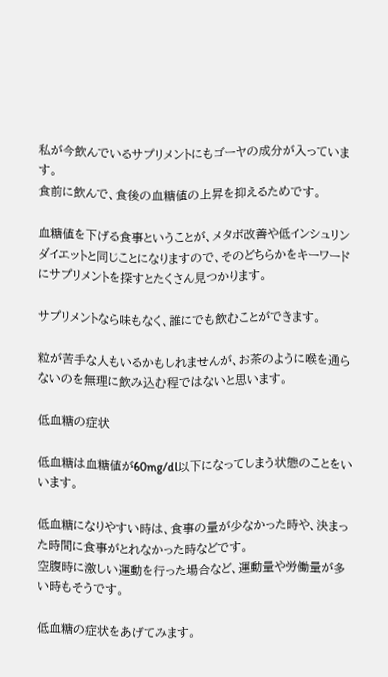私が今飲んでいるサプリメントにもゴーヤの成分が入っています。
食前に飲んで、食後の血糖値の上昇を抑えるためです。

血糖値を下げる食事ということが、メタボ改善や低インシュリンダイエットと同じことになりますので、そのどちらかをキーワードにサプリメントを探すとたくさん見つかります。

サプリメントなら味もなく、誰にでも飲むことができます。

粒が苦手な人もいるかもしれませんが、お茶のように喉を通らないのを無理に飲み込む程ではないと思います。

低血糖の症状

低血糖は血糖値が60mg/dl以下になってしまう状態のことをいいます。

低血糖になりやすい時は、食事の量が少なかった時や、決まった時間に食事がとれなかった時などです。
空腹時に激しい運動を行った場合など、運動量や労働量が多い時もそうです。

低血糖の症状をあげてみます。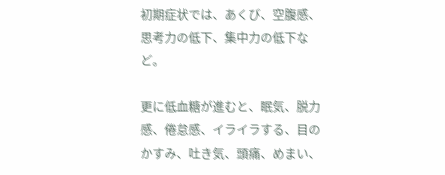初期症状では、あくび、空腹感、思考力の低下、集中力の低下など。

更に低血糖が進むと、眠気、脱力感、倦怠感、イライラする、目のかすみ、吐き気、頭痛、めまい、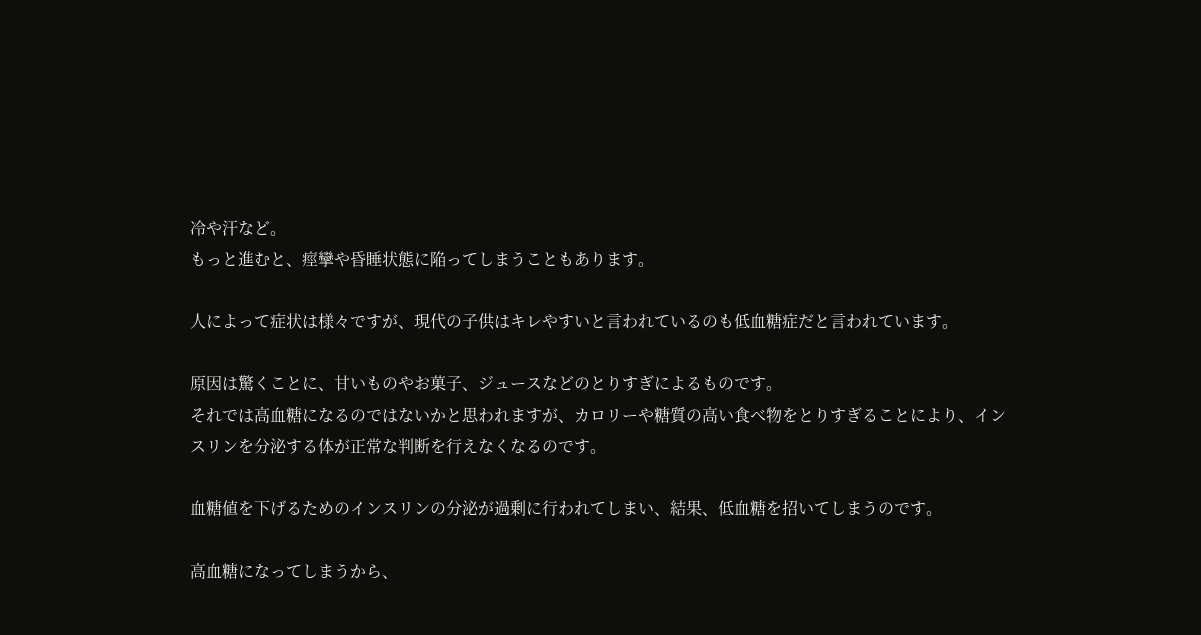冷や汗など。
もっと進むと、痙攣や昏睡状態に陥ってしまうこともあります。

人によって症状は様々ですが、現代の子供はキレやすいと言われているのも低血糖症だと言われています。

原因は驚くことに、甘いものやお菓子、ジュースなどのとりすぎによるものです。
それでは高血糖になるのではないかと思われますが、カロリーや糖質の高い食べ物をとりすぎることにより、インスリンを分泌する体が正常な判断を行えなくなるのです。

血糖値を下げるためのインスリンの分泌が過剰に行われてしまい、結果、低血糖を招いてしまうのです。

高血糖になってしまうから、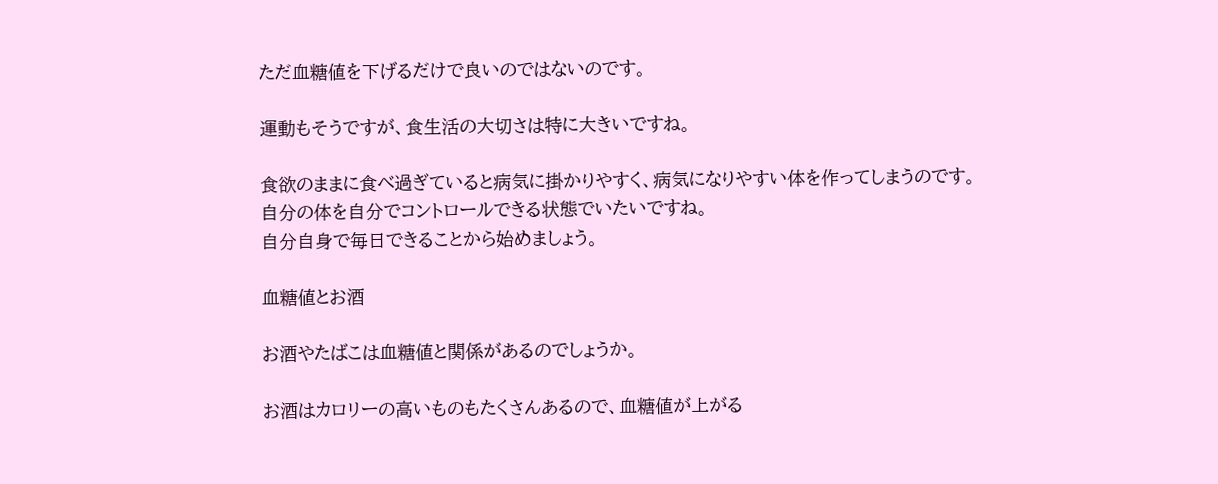ただ血糖値を下げるだけで良いのではないのです。

運動もそうですが、食生活の大切さは特に大きいですね。

食欲のままに食べ過ぎていると病気に掛かりやすく、病気になりやすい体を作ってしまうのです。
自分の体を自分でコントロールできる状態でいたいですね。
自分自身で毎日できることから始めましょう。

血糖値とお酒

お酒やたばこは血糖値と関係があるのでしょうか。

お酒はカロリーの高いものもたくさんあるので、血糖値が上がる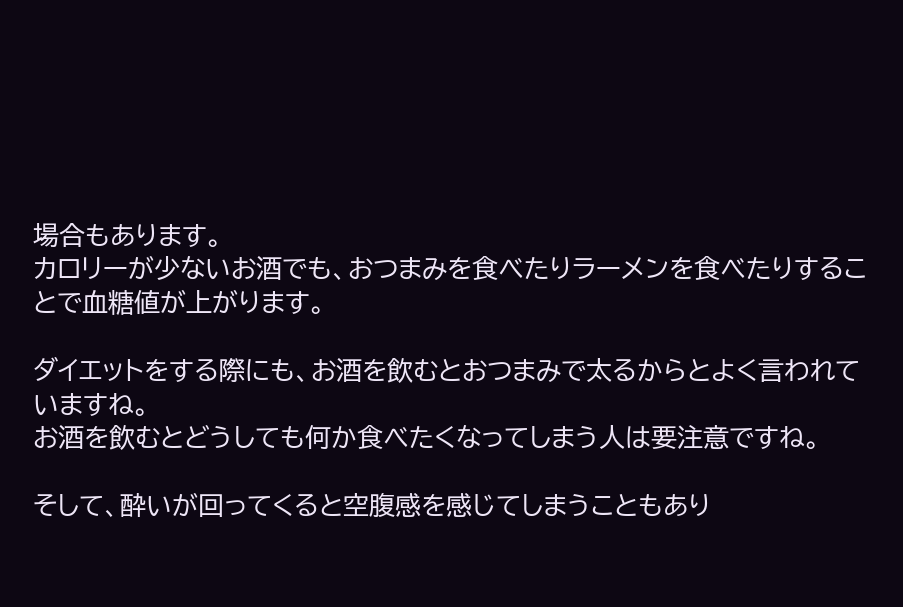場合もあります。
カロリーが少ないお酒でも、おつまみを食べたりラーメンを食べたりすることで血糖値が上がります。

ダイエットをする際にも、お酒を飲むとおつまみで太るからとよく言われていますね。
お酒を飲むとどうしても何か食べたくなってしまう人は要注意ですね。

そして、酔いが回ってくると空腹感を感じてしまうこともあり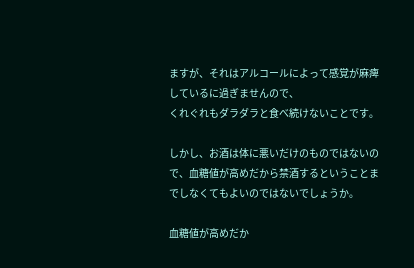ますが、それはアルコールによって感覚が麻痺しているに過ぎませんので、
くれぐれもダラダラと食べ続けないことです。

しかし、お酒は体に悪いだけのものではないので、血糖値が高めだから禁酒するということまでしなくてもよいのではないでしょうか。

血糖値が高めだか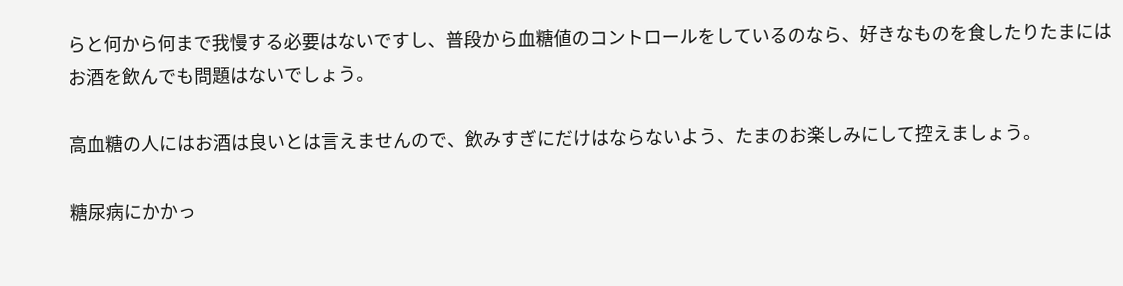らと何から何まで我慢する必要はないですし、普段から血糖値のコントロールをしているのなら、好きなものを食したりたまにはお酒を飲んでも問題はないでしょう。

高血糖の人にはお酒は良いとは言えませんので、飲みすぎにだけはならないよう、たまのお楽しみにして控えましょう。

糖尿病にかかっ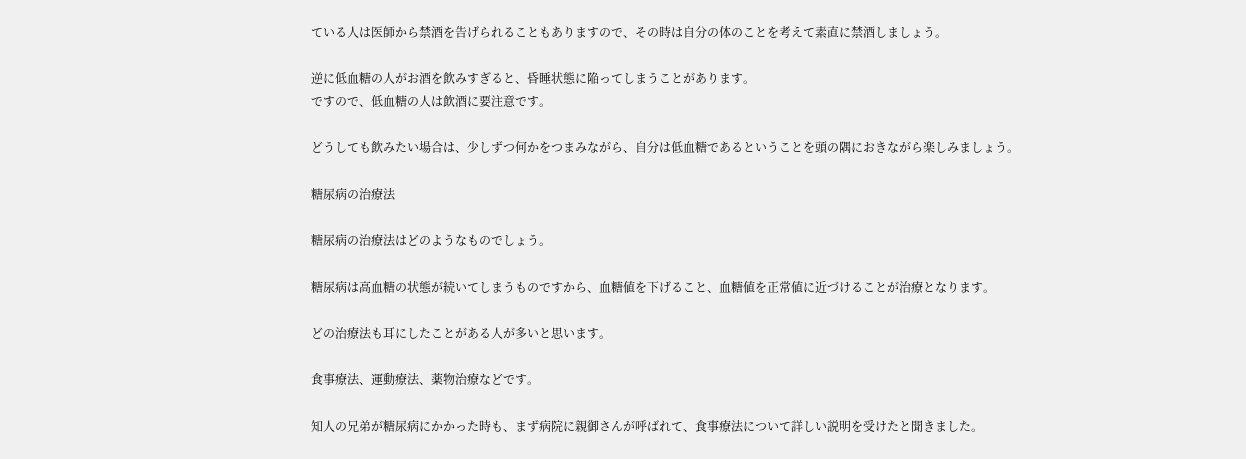ている人は医師から禁酒を告げられることもありますので、その時は自分の体のことを考えて素直に禁酒しましょう。

逆に低血糖の人がお酒を飲みすぎると、昏睡状態に陥ってしまうことがあります。
ですので、低血糖の人は飲酒に要注意です。

どうしても飲みたい場合は、少しずつ何かをつまみながら、自分は低血糖であるということを頭の隅におきながら楽しみましょう。

糖尿病の治療法

糖尿病の治療法はどのようなものでしょう。

糖尿病は高血糖の状態が続いてしまうものですから、血糖値を下げること、血糖値を正常値に近づけることが治療となります。

どの治療法も耳にしたことがある人が多いと思います。

食事療法、運動療法、薬物治療などです。

知人の兄弟が糖尿病にかかった時も、まず病院に親御さんが呼ばれて、食事療法について詳しい説明を受けたと聞きました。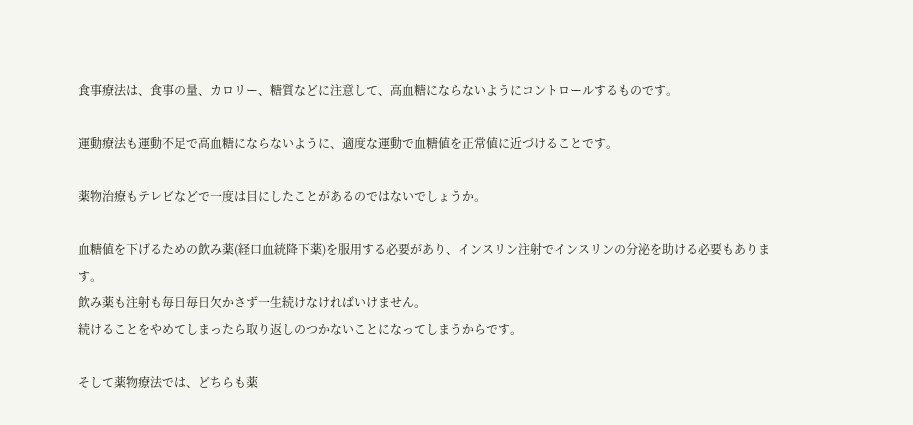食事療法は、食事の量、カロリー、糖質などに注意して、高血糖にならないようにコントロールするものです。

運動療法も運動不足で高血糖にならないように、適度な運動で血糖値を正常値に近づけることです。

薬物治療もテレビなどで一度は目にしたことがあるのではないでしょうか。

血糖値を下げるための飲み薬(経口血統降下薬)を服用する必要があり、インスリン注射でインスリンの分泌を助ける必要もあります。
飲み薬も注射も毎日毎日欠かさず一生続けなければいけません。
続けることをやめてしまったら取り返しのつかないことになってしまうからです。

そして薬物療法では、どちらも薬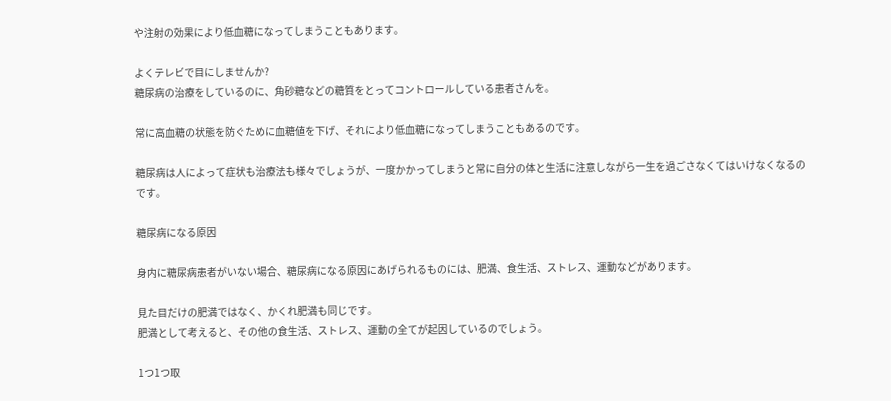や注射の効果により低血糖になってしまうこともあります。

よくテレビで目にしませんか?
糖尿病の治療をしているのに、角砂糖などの糖質をとってコントロールしている患者さんを。

常に高血糖の状態を防ぐために血糖値を下げ、それにより低血糖になってしまうこともあるのです。

糖尿病は人によって症状も治療法も様々でしょうが、一度かかってしまうと常に自分の体と生活に注意しながら一生を過ごさなくてはいけなくなるのです。

糖尿病になる原因

身内に糖尿病患者がいない場合、糖尿病になる原因にあげられるものには、肥満、食生活、ストレス、運動などがあります。

見た目だけの肥満ではなく、かくれ肥満も同じです。
肥満として考えると、その他の食生活、ストレス、運動の全てが起因しているのでしょう。

1つ1つ取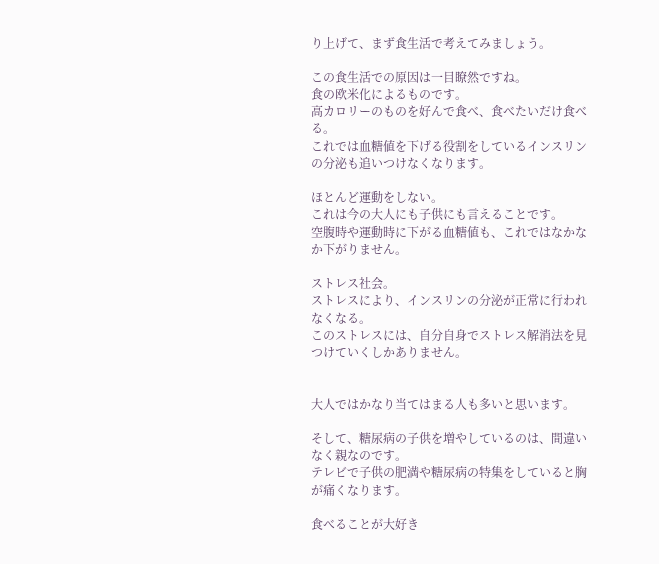り上げて、まず食生活で考えてみましょう。

この食生活での原因は一目瞭然ですね。
食の欧米化によるものです。
高カロリーのものを好んで食べ、食べたいだけ食べる。
これでは血糖値を下げる役割をしているインスリンの分泌も追いつけなくなります。

ほとんど運動をしない。
これは今の大人にも子供にも言えることです。
空腹時や運動時に下がる血糖値も、これではなかなか下がりません。

ストレス社会。
ストレスにより、インスリンの分泌が正常に行われなくなる。
このストレスには、自分自身でストレス解消法を見つけていくしかありません。


大人ではかなり当てはまる人も多いと思います。

そして、糖尿病の子供を増やしているのは、間違いなく親なのです。
テレビで子供の肥満や糖尿病の特集をしていると胸が痛くなります。

食べることが大好き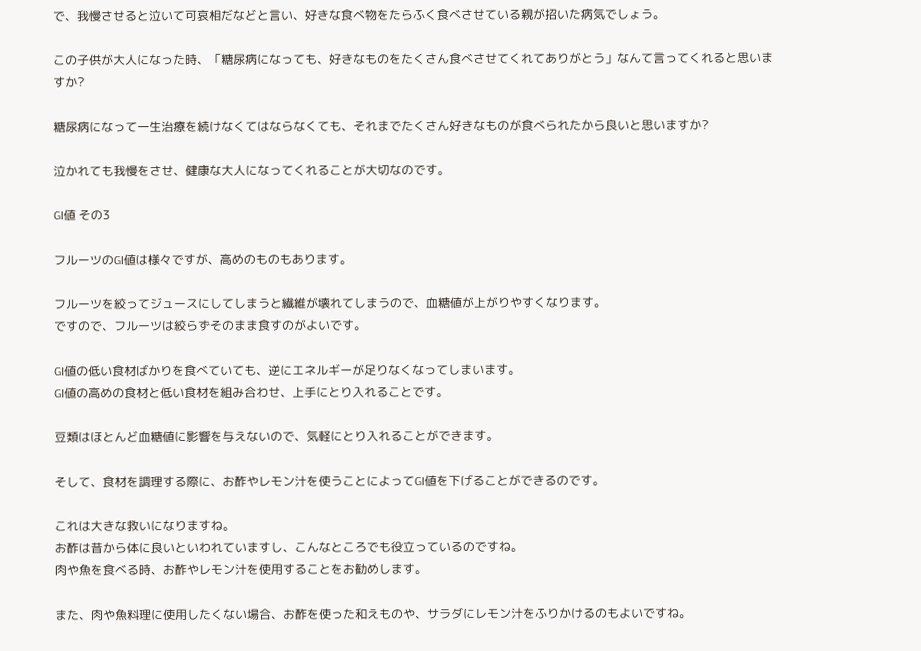で、我慢させると泣いて可哀相だなどと言い、好きな食べ物をたらふく食べさせている親が招いた病気でしょう。

この子供が大人になった時、「糖尿病になっても、好きなものをたくさん食べさせてくれてありがとう」なんて言ってくれると思いますか?

糖尿病になって一生治療を続けなくてはならなくても、それまでたくさん好きなものが食べられたから良いと思いますか?

泣かれても我慢をさせ、健康な大人になってくれることが大切なのです。

GI値 その3

フルーツのGI値は様々ですが、高めのものもあります。

フルーツを絞ってジュースにしてしまうと繊維が壊れてしまうので、血糖値が上がりやすくなります。
ですので、フルーツは絞らずそのまま食すのがよいです。

GI値の低い食材ばかりを食べていても、逆にエネルギーが足りなくなってしまいます。
GI値の高めの食材と低い食材を組み合わせ、上手にとり入れることです。

豆類はほとんど血糖値に影響を与えないので、気軽にとり入れることができます。

そして、食材を調理する際に、お酢やレモン汁を使うことによってGI値を下げることができるのです。

これは大きな救いになりますね。
お酢は昔から体に良いといわれていますし、こんなところでも役立っているのですね。
肉や魚を食べる時、お酢やレモン汁を使用することをお勧めします。

また、肉や魚料理に使用したくない場合、お酢を使った和えものや、サラダにレモン汁をふりかけるのもよいですね。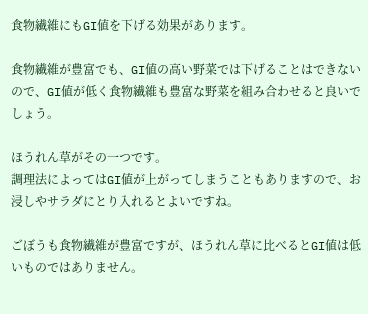食物繊維にもGI値を下げる効果があります。

食物繊維が豊富でも、GI値の高い野菜では下げることはできないので、GI値が低く食物繊維も豊富な野菜を組み合わせると良いでしょう。

ほうれん草がその一つです。
調理法によってはGI値が上がってしまうこともありますので、お浸しやサラダにとり入れるとよいですね。

ごぼうも食物繊維が豊富ですが、ほうれん草に比べるとGI値は低いものではありません。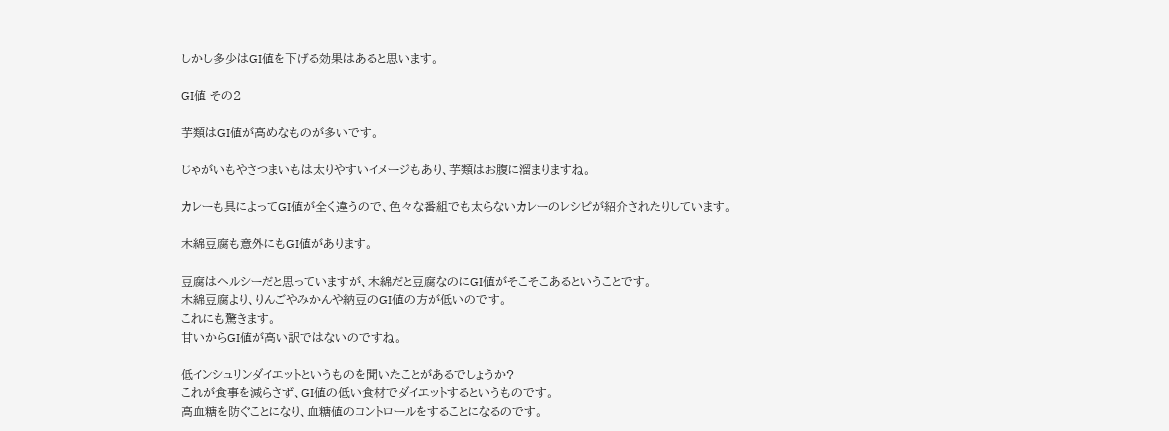しかし多少はGI値を下げる効果はあると思います。

GI値 その2

芋類はGI値が高めなものが多いです。

じゃがいもやさつまいもは太りやすいイメージもあり、芋類はお腹に溜まりますね。

カレーも具によってGI値が全く違うので、色々な番組でも太らないカレーのレシピが紹介されたりしています。

木綿豆腐も意外にもGI値があります。

豆腐はヘルシーだと思っていますが、木綿だと豆腐なのにGI値がそこそこあるということです。
木綿豆腐より、りんごやみかんや納豆のGI値の方が低いのです。
これにも驚きます。
甘いからGI値が高い訳ではないのですね。

低インシュリンダイエットというものを聞いたことがあるでしょうか?
これが食事を減らさず、GI値の低い食材でダイエットするというものです。
高血糖を防ぐことになり、血糖値のコントロールをすることになるのです。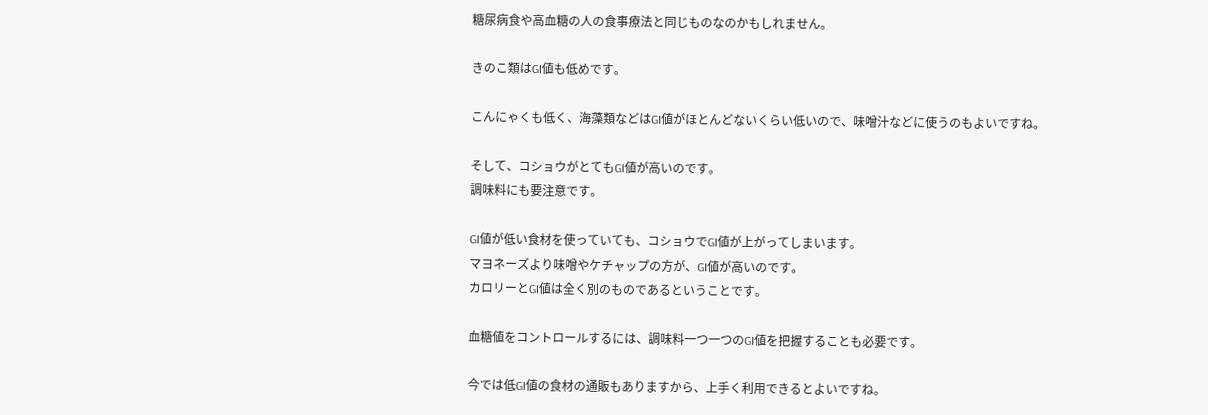糖尿病食や高血糖の人の食事療法と同じものなのかもしれません。

きのこ類はGI値も低めです。

こんにゃくも低く、海藻類などはGI値がほとんどないくらい低いので、味噌汁などに使うのもよいですね。

そして、コショウがとてもGI値が高いのです。
調味料にも要注意です。

GI値が低い食材を使っていても、コショウでGI値が上がってしまいます。
マヨネーズより味噌やケチャップの方が、GI値が高いのです。
カロリーとGI値は全く別のものであるということです。

血糖値をコントロールするには、調味料一つ一つのGI値を把握することも必要です。

今では低GI値の食材の通販もありますから、上手く利用できるとよいですね。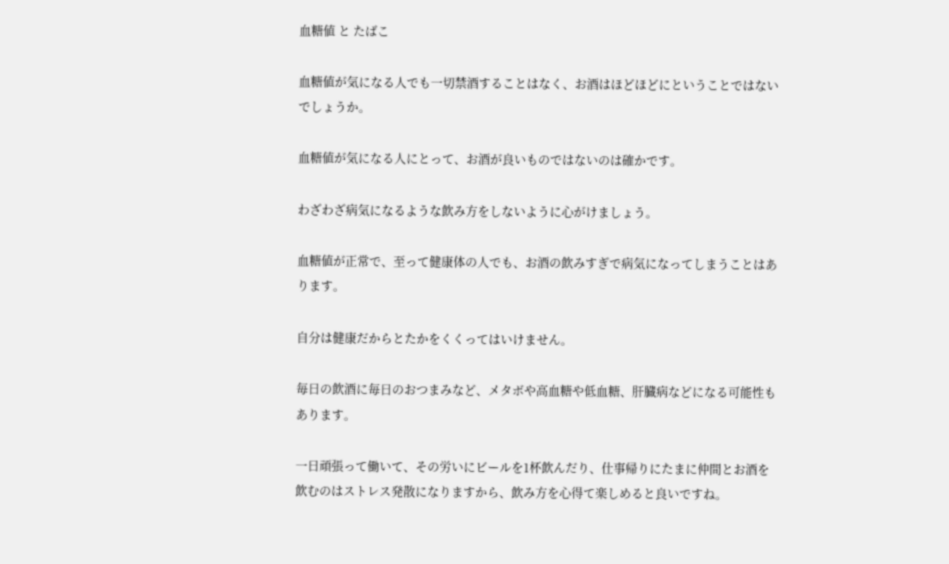血糖値 と たばこ

血糖値が気になる人でも一切禁酒することはなく、お酒はほどほどにということではないでしょうか。

血糖値が気になる人にとって、お酒が良いものではないのは確かです。

わざわざ病気になるような飲み方をしないように心がけましょう。

血糖値が正常で、至って健康体の人でも、お酒の飲みすぎで病気になってしまうことはあります。

自分は健康だからとたかをくくってはいけません。

毎日の飲酒に毎日のおつまみなど、メタボや高血糖や低血糖、肝臓病などになる可能性もあります。

一日頑張って働いて、その労いにビールを1杯飲んだり、仕事帰りにたまに仲間とお酒を飲むのはストレス発散になりますから、飲み方を心得て楽しめると良いですね。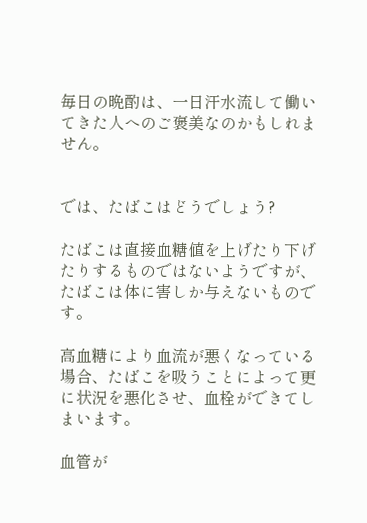毎日の晩酌は、一日汗水流して働いてきた人へのご褒美なのかもしれません。


では、たばこはどうでしょう?

たばこは直接血糖値を上げたり下げたりするものではないようですが、たばこは体に害しか与えないものです。

高血糖により血流が悪くなっている場合、たばこを吸うことによって更に状況を悪化させ、血栓ができてしまいます。

血管が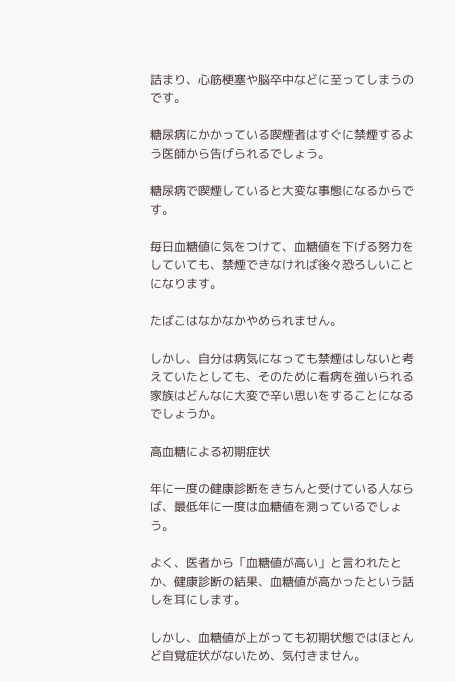詰まり、心筋梗塞や脳卒中などに至ってしまうのです。

糖尿病にかかっている喫煙者はすぐに禁煙するよう医師から告げられるでしょう。

糖尿病で喫煙していると大変な事態になるからです。

毎日血糖値に気をつけて、血糖値を下げる努力をしていても、禁煙できなければ後々恐ろしいことになります。

たばこはなかなかやめられません。

しかし、自分は病気になっても禁煙はしないと考えていたとしても、そのために看病を強いられる家族はどんなに大変で辛い思いをすることになるでしょうか。

高血糖による初期症状

年に一度の健康診断をきちんと受けている人ならば、最低年に一度は血糖値を測っているでしょう。

よく、医者から「血糖値が高い」と言われたとか、健康診断の結果、血糖値が高かったという話しを耳にします。

しかし、血糖値が上がっても初期状態ではほとんど自覚症状がないため、気付きません。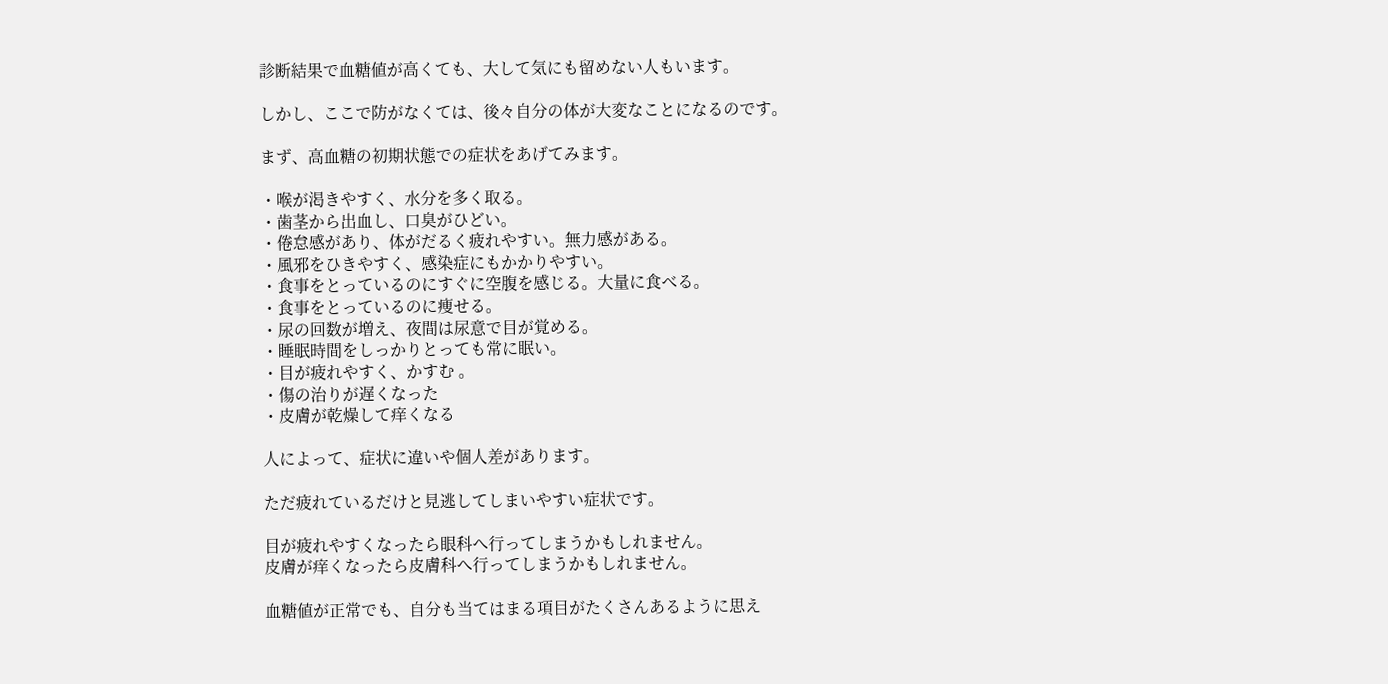診断結果で血糖値が高くても、大して気にも留めない人もいます。

しかし、ここで防がなくては、後々自分の体が大変なことになるのです。

まず、高血糖の初期状態での症状をあげてみます。

・喉が渇きやすく、水分を多く取る。
・歯茎から出血し、口臭がひどい。
・倦怠感があり、体がだるく疲れやすい。無力感がある。
・風邪をひきやすく、感染症にもかかりやすい。
・食事をとっているのにすぐに空腹を感じる。大量に食べる。
・食事をとっているのに痩せる。
・尿の回数が増え、夜間は尿意で目が覚める。
・睡眠時間をしっかりとっても常に眠い。
・目が疲れやすく、かすむ 。
・傷の治りが遅くなった
・皮膚が乾燥して痒くなる

人によって、症状に違いや個人差があります。

ただ疲れているだけと見逃してしまいやすい症状です。

目が疲れやすくなったら眼科へ行ってしまうかもしれません。
皮膚が痒くなったら皮膚科へ行ってしまうかもしれません。

血糖値が正常でも、自分も当てはまる項目がたくさんあるように思え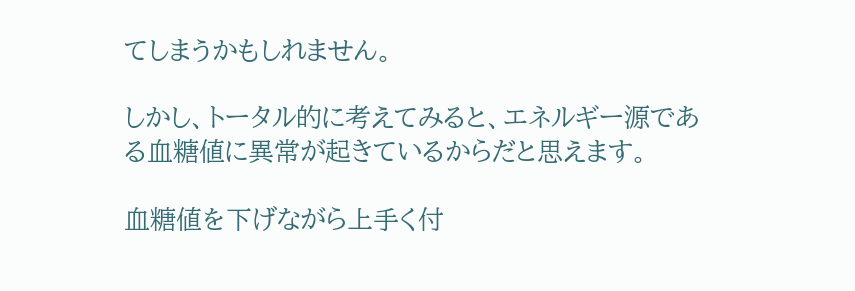てしまうかもしれません。

しかし、トータル的に考えてみると、エネルギー源である血糖値に異常が起きているからだと思えます。

血糖値を下げながら上手く付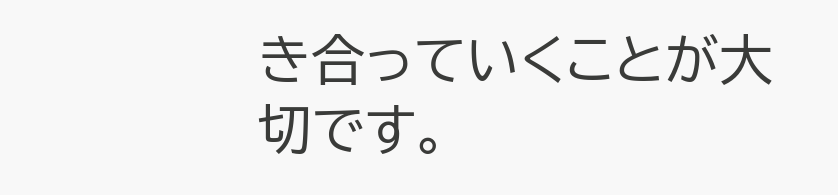き合っていくことが大切です。